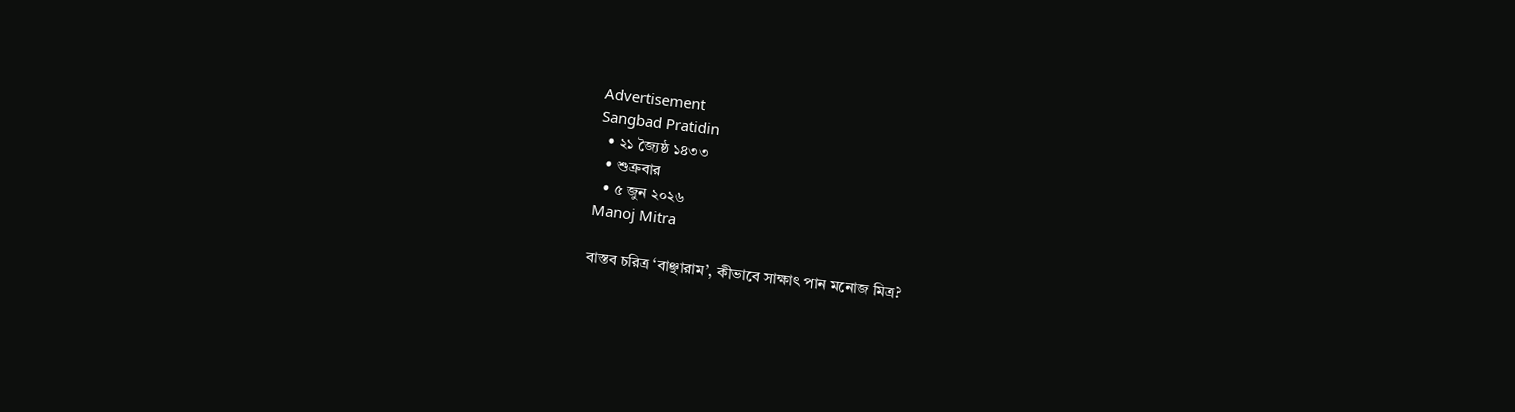Advertisement
Sangbad Pratidin
  • ২১ জ্যৈষ্ঠ ১৪৩৩
  • শুক্রবার
  • ৫ জুন ২০২৬
Manoj Mitra

বাস্তব চরিত্র ‘বাঞ্ছারাম’, কীভাবে সাক্ষাৎ পান মনোজ মিত্র?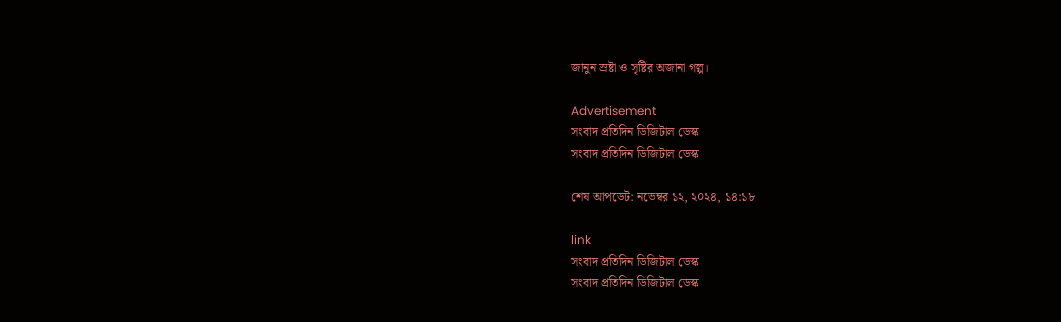জানুন স্রষ্টা ও সৃষ্টির অজানা গল্প।

Advertisement
সংবাদ প্রতিদিন ডিজিটাল ডেস্ক
সংবাদ প্রতিদিন ডিজিটাল ডেস্ক

শেষ আপডেট: নভেম্বর ১২, ২০২৪, ১৪:১৮

link
সংবাদ প্রতিদিন ডিজিটাল ডেস্ক
সংবাদ প্রতিদিন ডিজিটাল ডেস্ক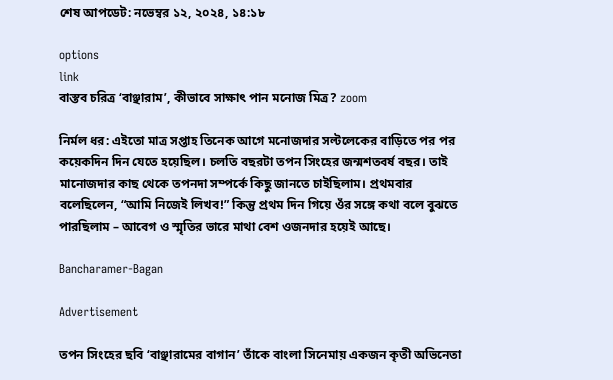শেষ আপডেট: নভেম্বর ১২, ২০২৪, ১৪:১৮

options
link
বাস্তব চরিত্র ‘বাঞ্ছারাম’, কীভাবে সাক্ষাৎ পান মনোজ মিত্র? zoom

নির্মল ধর: এইতো মাত্র সপ্তাহ তিনেক আগে মনোজদার সল্টলেকের বাড়িতে পর পর কয়েকদিন দিন যেতে হয়েছিল। চলতি বছরটা তপন সিংহের জন্মশতবর্ষ বছর। তাই মানোজদার কাছ থেকে তপনদা সম্পর্কে কিছু জানতে চাইছিলাম। প্রথমবার বলেছিলেন, “আমি নিজেই লিখব!” কিন্তু প্রথম দিন গিয়ে ওঁর সঙ্গে কথা বলে বুঝতে পারছিলাম – আবেগ ও স্মৃতির ভারে মাথা বেশ ওজনদার হয়েই আছে।

Bancharamer-Bagan

Advertisement

তপন সিংহের ছবি ‘বাঞ্ছারামের বাগান’ তাঁকে বাংলা সিনেমায় একজন কৃতী অভিনেতা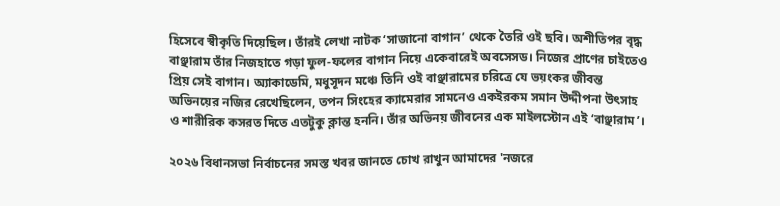হিসেবে স্বীকৃতি দিয়েছিল। তাঁরই লেখা নাটক ‘সাজানো বাগান’ থেকে তৈরি ওই ছবি। অশীতিপর বৃদ্ধ বাঞ্ছারাম তাঁর নিজহাতে গড়া ফুল-ফলের বাগান নিয়ে একেবারেই অবসেসড। নিজের প্রাণের চাইতেও প্রিয় সেই বাগান। অ্যাকাডেমি, মধুসূদন মঞ্চে তিনি ওই বাঞ্ছারামের চরিত্রে যে ভয়ংকর জীবন্ত অভিনয়ের নজির রেখেছিলেন, তপন সিংহের ক্যামেরার সামনেও একইরকম সমান উদ্দীপনা উৎসাহ ও শারীরিক কসরত দিতে এতটুকু ক্লান্ত হননি। তাঁর অভিনয় জীবনের এক মাইলস্টোন এই ‘বাঞ্ছারাম’।

২০২৬ বিধানসভা নির্বাচনের সমস্ত খবর জানতে চোখ রাখুন আমাদের 'নজরে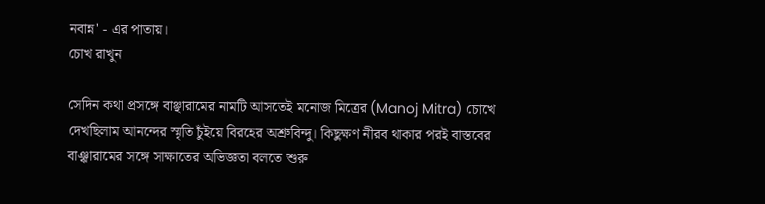নবান্ন' - এর পাতায়।
চোখ রাখুন

সেদিন কথা প্রসঙ্গে বাঞ্ছারামের নামটি আসতেই মনোজ মিত্রের (Manoj Mitra) চোখে দেখছিলাম আনন্দের স্মৃতি চুঁইয়ে বিরহের অশ্রুবিন্দু। কিছুক্ষণ নীরব থাকার পরই বাস্তবের বাঞ্ঝারামের সঙ্গে সাক্ষাতের অভিজ্ঞতা বলতে শুরু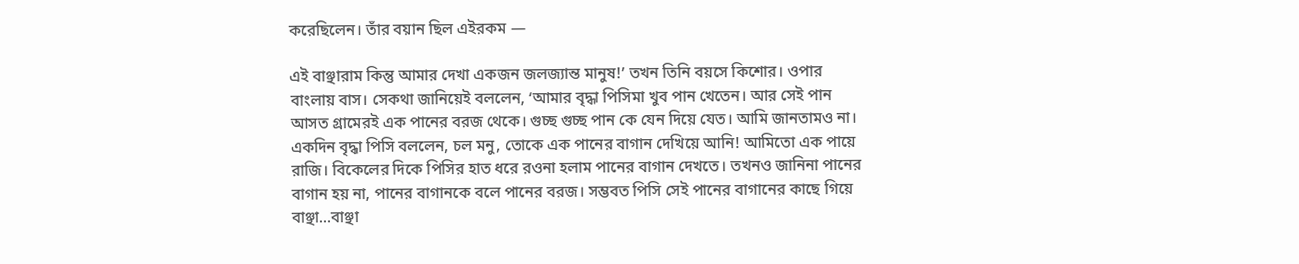করেছিলেন। তাঁর বয়ান ছিল এইরকম —

এই বাঞ্ছারাম কিন্তু আমার দেখা একজন জলজ্যান্ত মানুষ!’ তখন তিনি বয়সে কিশোর। ওপার বাংলায় বাস। সেকথা জানিয়েই বললেন, ‘আমার বৃদ্ধা পিসিমা খুব পান খেতেন। আর সেই পান আসত গ্রামেরই এক পানের বরজ থেকে। গুচ্ছ গুচ্ছ পান কে যেন দিয়ে যেত। আমি জানতামও না। একদিন বৃদ্ধা পিসি বললেন, চল মনু, তোকে এক পানের বাগান দেখিয়ে আনি! আমিতো এক পায়ে রাজি। বিকেলের দিকে পিসির হাত ধরে রওনা হলাম পানের বাগান দেখতে। তখনও জানিনা পানের বাগান হয় না, পানের বাগানকে বলে পানের বরজ। সম্ভবত পিসি সেই পানের বাগানের কাছে গিয়ে বাঞ্ছা…বাঞ্ছা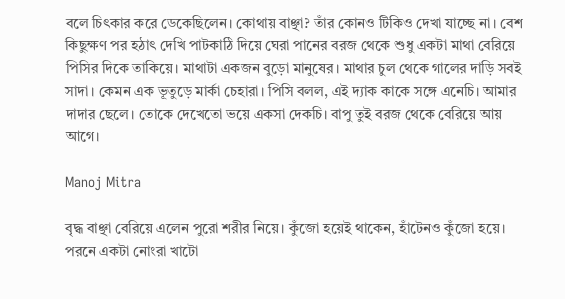বলে চিৎকার করে ডেকেছিলেন। কোথায় বাঞ্ছা? তাঁর কোনও টিকিও দেখা যাচ্ছে না। বেশ কিছুক্ষণ পর হঠাৎ দেখি পাটকাঠি দিয়ে ঘেরা পানের বরজ থেকে শুধু একটা মাথা বেরিয়ে পিসির দিকে তাকিয়ে। মাথাটা একজন বুড়ো মানুষের। মাথার চুল থেকে গালের দাড়ি সবই সাদা। কেমন এক ভূতুড়ে মার্কা চেহারা। পিসি বলল, এই দ্যাক কাকে সঙ্গে এনেচি। আমার দাদার ছেলে। তোকে দেখেতো ভয়ে একসা দেকচি। বাপু তুই বরজ থেকে বেরিয়ে আয় আগে।

Manoj Mitra

বৃদ্ধ বাঞ্ছা বেরিয়ে এলেন পুরো শরীর নিয়ে। কুঁজো হয়েই থাকেন, হাঁটেনও কুঁজো হয়ে। পরনে একটা নোংরা খাটো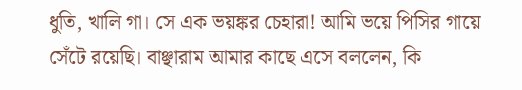ধুতি, খালি গা। সে এক ভয়ঙ্কর চেহারা! আমি ভয়ে পিসির গায়ে সেঁটে রয়েছি। বাঞ্ছারাম আমার কাছে এসে বললেন, কি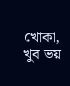খোকা, খুব ভয়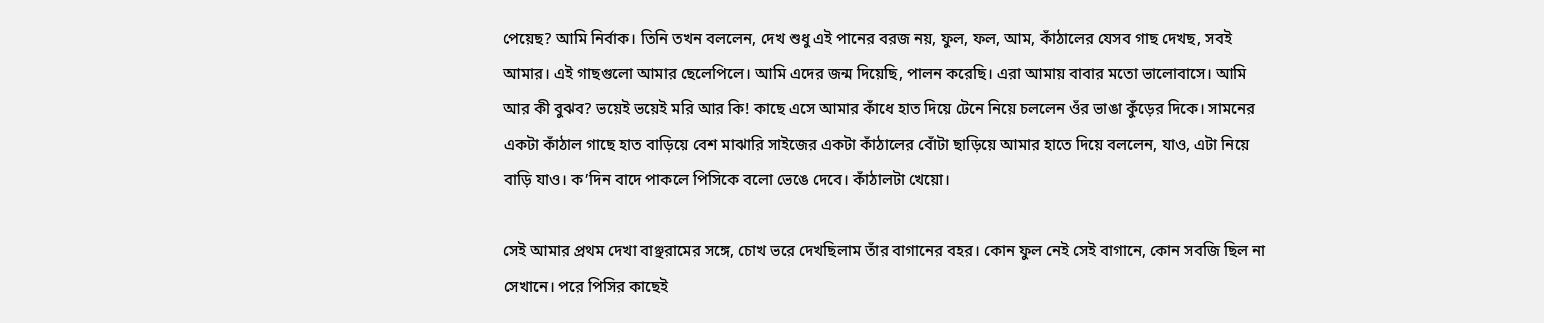পেয়েছ? আমি নির্বাক। তিনি তখন বললেন, দেখ শুধু এই পানের বরজ নয়, ফুল, ফল, আম, কাঁঠালের যেসব গাছ দেখছ, সবই আমার। এই গাছগুলো আমার ছেলেপিলে। আমি এদের জন্ম দিয়েছি, পালন করেছি। এরা আমায় বাবার মতো ভালোবাসে। আমি আর কী বুঝব? ভয়েই ভয়েই মরি আর কি! কাছে এসে আমার কাঁধে হাত দিয়ে টেনে নিয়ে চললেন ওঁর ভাঙা কুঁড়ের দিকে। সামনের একটা কাঁঠাল গাছে হাত বাড়িয়ে বেশ মাঝারি সাইজের একটা কাঁঠালের বোঁটা ছাড়িয়ে আমার হাতে দিয়ে বললেন, যাও, এটা নিয়ে বাড়ি যাও। ক’দিন বাদে পাকলে পিসিকে বলো ভেঙে দেবে। কাঁঠালটা খেয়ো।

সেই আমার প্রথম দেখা বাঞ্ছরামের সঙ্গে, চোখ ভরে দেখছিলাম তাঁর বাগানের বহর। কোন ফুল নেই সেই বাগানে, কোন সবজি ছিল না সেখানে। পরে পিসির কাছেই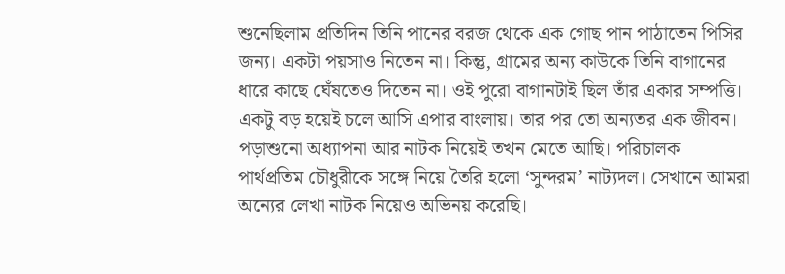শুনেছিলাম প্রতিদিন তিনি পানের বরজ থেকে এক গোছ পান পাঠাতেন পিসির জন্য। একটা পয়সাও নিতেন না। কিন্তু, গ্রামের অন্য কাউকে তিনি বাগানের ধারে কাছে ঘেঁষতেও দিতেন না। ওই পুরো বাগানটাই ছিল তাঁর একার সম্পত্তি। একটু বড় হয়েই চলে আসি এপার বাংলায়। তার পর তো অন্যতর এক জীবন। পড়াশুনো অধ্যাপনা আর নাটক নিয়েই তখন মেতে আছি। পরিচালক পার্থপ্রতিম চৌধুরীকে সঙ্গে নিয়ে তৈরি হলো ‘সুন্দরম’ নাট্যদল। সেখানে আমরা অন্যের লেখা নাটক নিয়েও অভিনয় করেছি।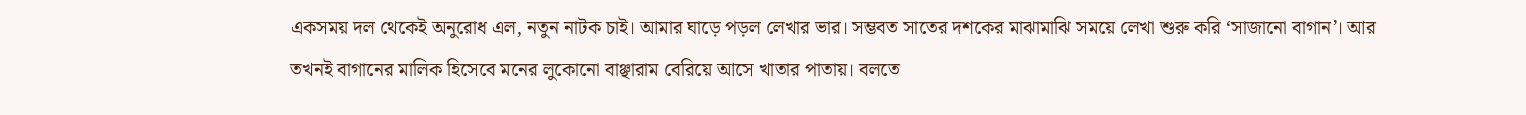একসময় দল থেকেই অনুরোধ এল, নতুন নাটক চাই। আমার ঘাড়ে পড়ল লেখার ভার। সম্ভবত সাতের দশকের মাঝামাঝি সময়ে লেখা শুরু করি ‘সাজানো বাগান’। আর তখনই বাগানের মালিক হিসেবে মনের লুকোনো বাঞ্ছারাম বেরিয়ে আসে খাতার পাতায়। বলতে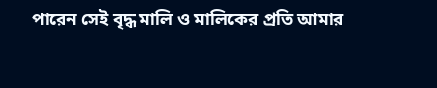পারেন সেই বৃদ্ধ মালি ও মালিকের প্রতি আমার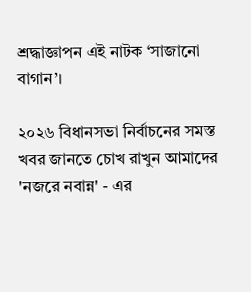শ্রদ্ধাজ্ঞাপন এই নাটক ‘সাজানো বাগান’।

২০২৬ বিধানসভা নির্বাচনের সমস্ত খবর জানতে চোখ রাখুন আমাদের 'নজরে নবান্ন' - এর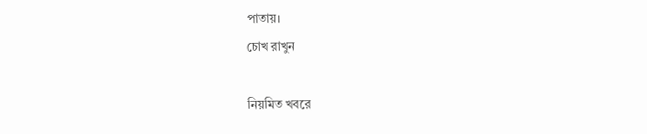পাতায়।
চোখ রাখুন

নিয়মিত খবরে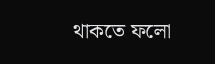থাকতে ফলো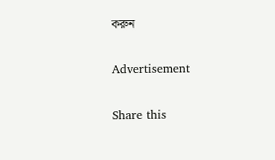করুন

Advertisement

Share this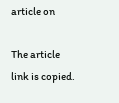article on

The article link is copied.